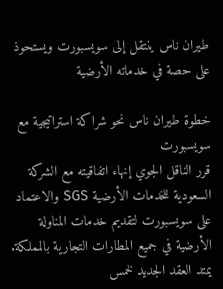طيران ناس ينتقل إلى سويسبورت ويستحوذ على حصة في خدماته الأرضية

خطوة طيران ناس نحو شراكة استراتيجية مع سويسبورت
قرر الناقل الجوي إنهاء اتفاقيته مع الشركة السعودية للخدمات الأرضية SGS والاعتماد على سويسبورت لتقديم خدمات المناولة الأرضية في جميع المطارات التجارية بالمملكة. يمتد العقد الجديد لخمس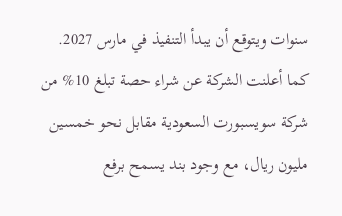سنوات ويتوقع أن يبدأ التنفيذ في مارس 2027.
كما أعلنت الشركة عن شراء حصة تبلغ 10% من شركة سويسبورت السعودية مقابل نحو خمسين مليون ريال، مع وجود بند يسمح برفع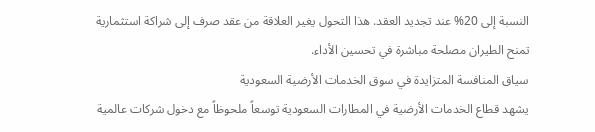النسبة إلى 20% عند تجديد العقد. هذا التحول يغير العلاقة من عقد صرف إلى شراكة استثمارية تمنح الطيران مصلحة مباشرة في تحسين الأداء.
سياق المنافسة المتزايدة في سوق الخدمات الأرضية السعودية
يشهد قطاع الخدمات الأرضية في المطارات السعودية توسعاً ملحوظاً مع دخول شركات عالمية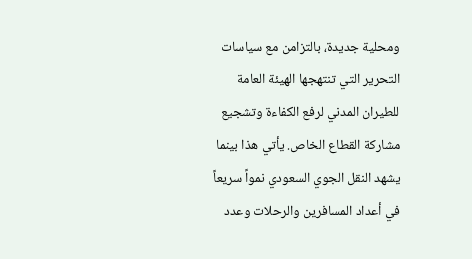ومحلية جديدة، بالتزامن مع سياسات التحرير التي تنتهجها الهيئة العامة للطيران المدني لرفع الكفاءة وتشجيع مشاركة القطاع الخاص. يأتي هذا بينما يشهد النقل الجوي السعودي نمواً سريعاً في أعداد المسافرين والرحلات وعدد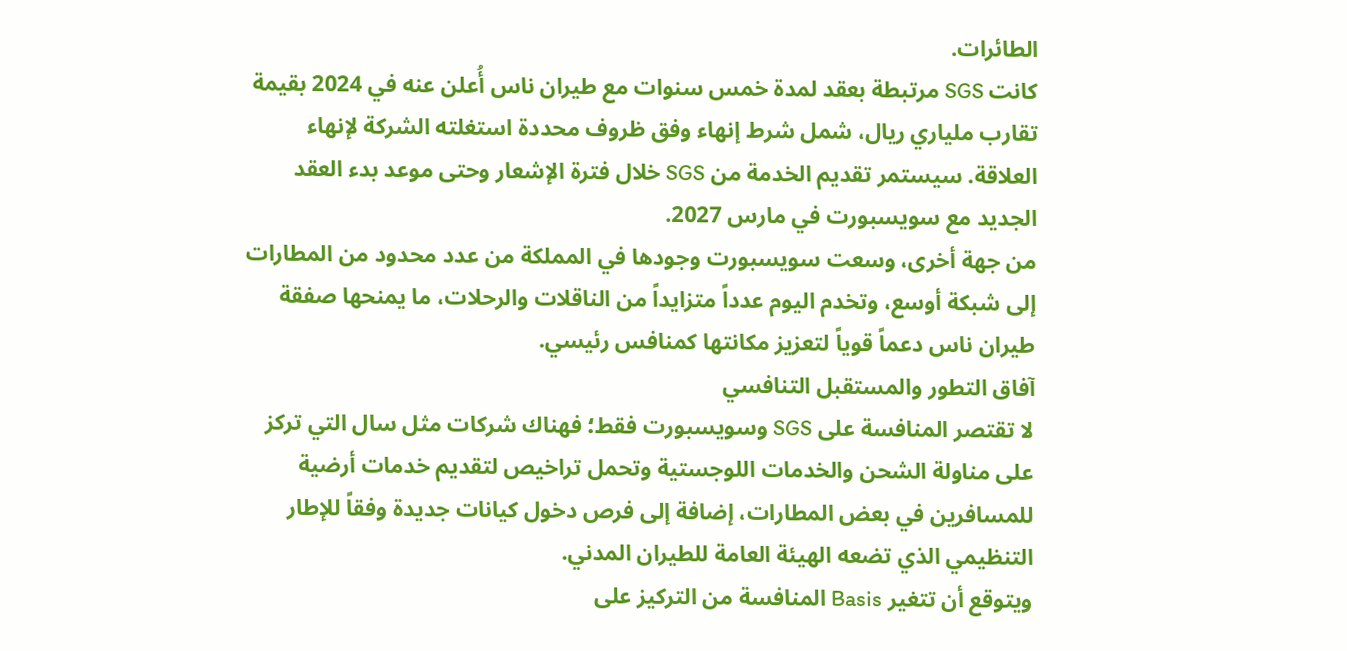الطائرات.
كانت SGS مرتبطة بعقد لمدة خمس سنوات مع طيران ناس أُعلن عنه في 2024 بقيمة تقارب ملياري ريال، شمل شرط إنهاء وفق ظروف محددة استغلته الشركة لإنهاء العلاقة. سيستمر تقديم الخدمة من SGS خلال فترة الإشعار وحتى موعد بدء العقد الجديد مع سويسبورت في مارس 2027.
من جهة أخرى، وسعت سويسبورت وجودها في المملكة من عدد محدود من المطارات إلى شبكة أوسع، وتخدم اليوم عدداً متزايداً من الناقلات والرحلات، ما يمنحها صفقة طيران ناس دعماً قوياً لتعزيز مكانتها كمنافس رئيسي.
آفاق التطور والمستقبل التنافسي
لا تقتصر المنافسة على SGS وسويسبورت فقط؛ فهناك شركات مثل سال التي تركز على مناولة الشحن والخدمات اللوجستية وتحمل تراخيص لتقديم خدمات أرضية للمسافرين في بعض المطارات، إضافة إلى فرص دخول كيانات جديدة وفقاً للإطار التنظيمي الذي تضعه الهيئة العامة للطيران المدني.
ويتوقع أن تتغير Basis المنافسة من التركيز على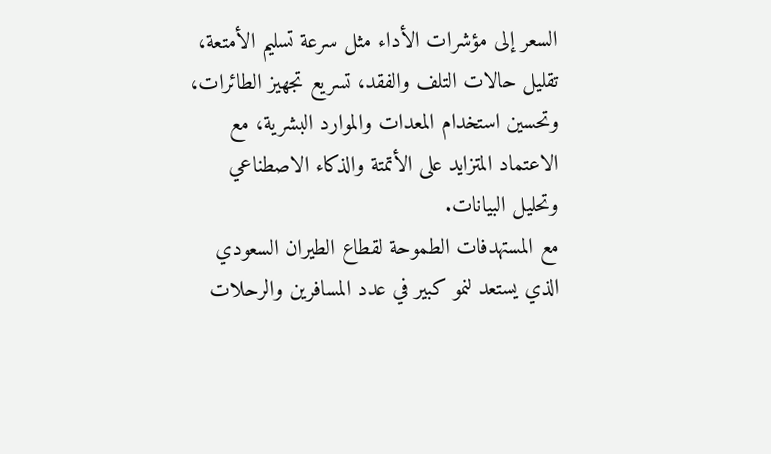السعر إلى مؤشرات الأداء مثل سرعة تسليم الأمتعة، تقليل حالات التلف والفقد، تسريع تجهيز الطائرات، وتحسين استخدام المعدات والموارد البشرية، مع الاعتماد المتزايد على الأتمتة والذكاء الاصطناعي وتحليل البيانات.
مع المستهدفات الطموحة لقطاع الطيران السعودي الذي يستعد لنمو كبير في عدد المسافرين والرحلات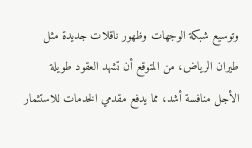وتوسيع شبكة الوجهات وظهور ناقلات جديدة مثل طيران الرياض، من المتوقع أن تشهد العقود طويلة الأجل منافسة أشد، مما يدفع مقدمي الخدمات للاستثمار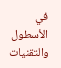في الأسطول والتقنيات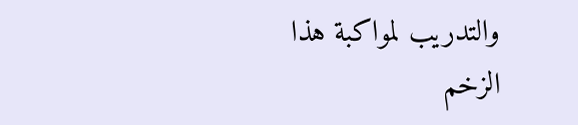والتدريب لمواكبة هذا الزخم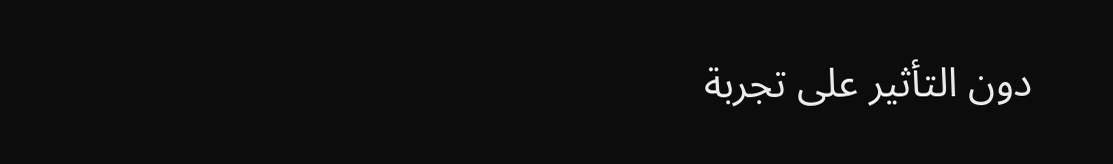دون التأثير على تجربة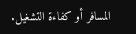المسافر أو كفاءة التشغيل.